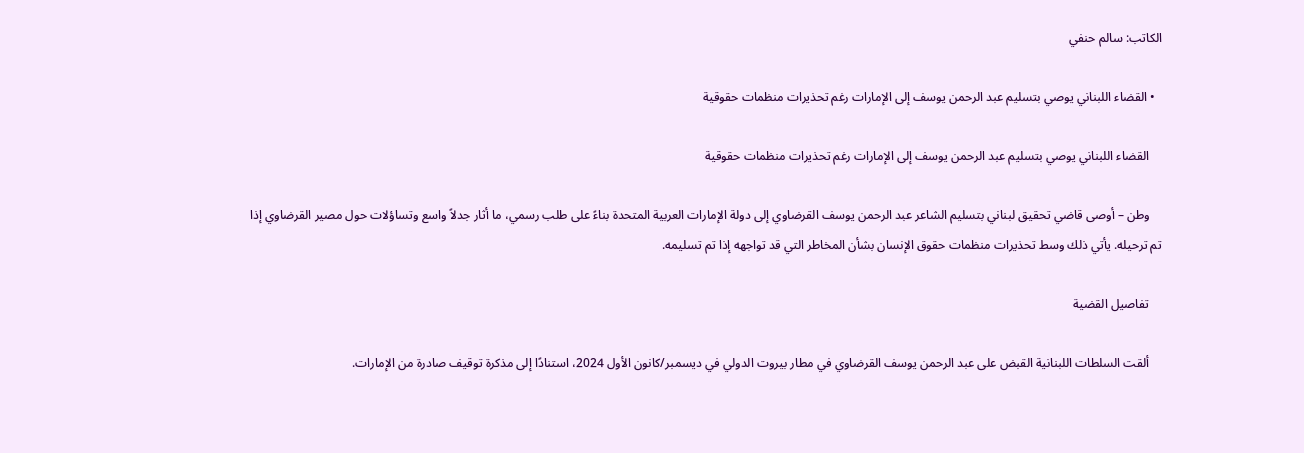الكاتب: سالم حنفي

  • القضاء اللبناني يوصي بتسليم عبد الرحمن يوسف إلى الإمارات رغم تحذيرات منظمات حقوقية

    القضاء اللبناني يوصي بتسليم عبد الرحمن يوسف إلى الإمارات رغم تحذيرات منظمات حقوقية

    وطن – أوصى قاضي تحقيق لبناني بتسليم الشاعر عبد الرحمن يوسف القرضاوي إلى دولة الإمارات العربية المتحدة بناءً على طلب رسمي، ما أثار جدلاً واسع وتساؤلات حول مصير القرضاوي إذا تم ترحيله. يأتي ذلك وسط تحذيرات منظمات حقوق الإنسان بشأن المخاطر التي قد تواجهه إذا تم تسليمه.

    تفاصيل القضية

    ألقت السلطات اللبنانية القبض على عبد الرحمن يوسف القرضاوي في مطار بيروت الدولي في ديسمبر/كانون الأول 2024، استنادًا إلى مذكرة توقيف صادرة من الإمارات.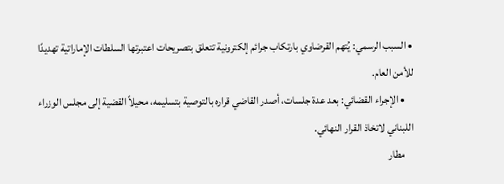• السبب الرسمي: يُتهم القرضاوي بارتكاب جرائم إلكترونية تتعلق بتصريحات اعتبرتها السلطات الإماراتية تهديدًا للأمن العام.
    • الإجراء القضائي: بعد عدة جلسات، أصدر القاضي قراره بالتوصية بتسليمه، محيلاً القضية إلى مجلس الوزراء اللبناني لاتخاذ القرار النهائي.
    مطار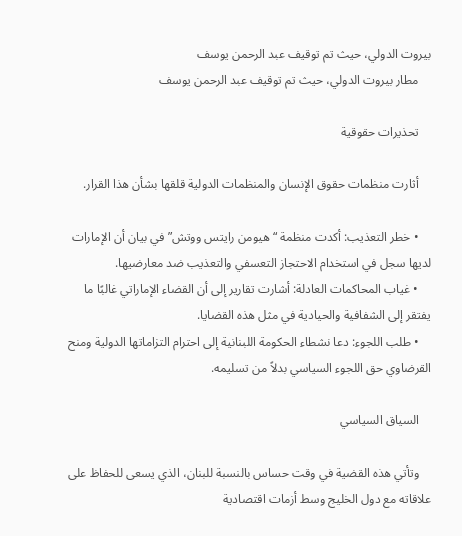بيروت الدولي، حيث تم توقيف عبد الرحمن يوسف
    مطار بيروت الدولي، حيث تم توقيف عبد الرحمن يوسف

    تحذيرات حقوقية

    أثارت منظمات حقوق الإنسان والمنظمات الدولية قلقها بشأن هذا القرار.

    • خطر التعذيب: أكدت منظمة “هيومن رايتس ووتش” في بيان أن الإمارات لديها سجل في استخدام الاحتجاز التعسفي والتعذيب ضد معارضيها.
    • غياب المحاكمات العادلة: أشارت تقارير إلى أن القضاء الإماراتي غالبًا ما يفتقر إلى الشفافية والحيادية في مثل هذه القضايا.
    • طلب اللجوء: دعا نشطاء الحكومة اللبنانية إلى احترام التزاماتها الدولية ومنح القرضاوي حق اللجوء السياسي بدلاً من تسليمه.

    السياق السياسي

    وتأتي هذه القضية في وقت حساس بالنسبة للبنان، الذي يسعى للحفاظ على علاقاته مع دول الخليج وسط أزمات اقتصادية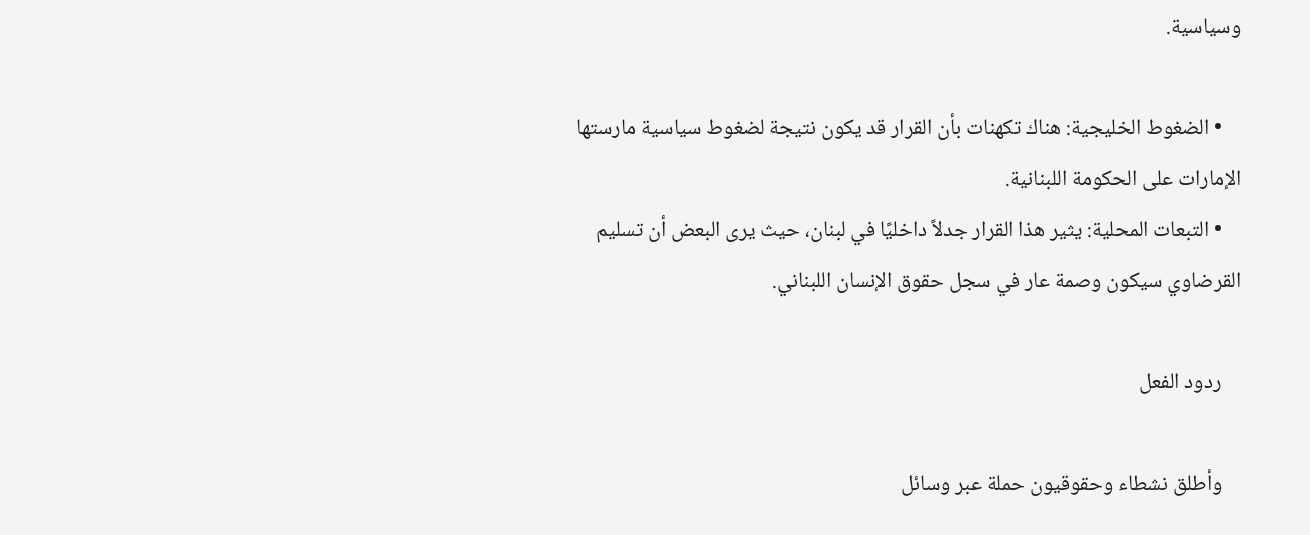وسياسية.

    • الضغوط الخليجية: هناك تكهنات بأن القرار قد يكون نتيجة لضغوط سياسية مارستها الإمارات على الحكومة اللبنانية.
    • التبعات المحلية: يثير هذا القرار جدلاً داخليًا في لبنان، حيث يرى البعض أن تسليم القرضاوي سيكون وصمة عار في سجل حقوق الإنسان اللبناني.

    ردود الفعل

    وأطلق نشطاء وحقوقيون حملة عبر وسائل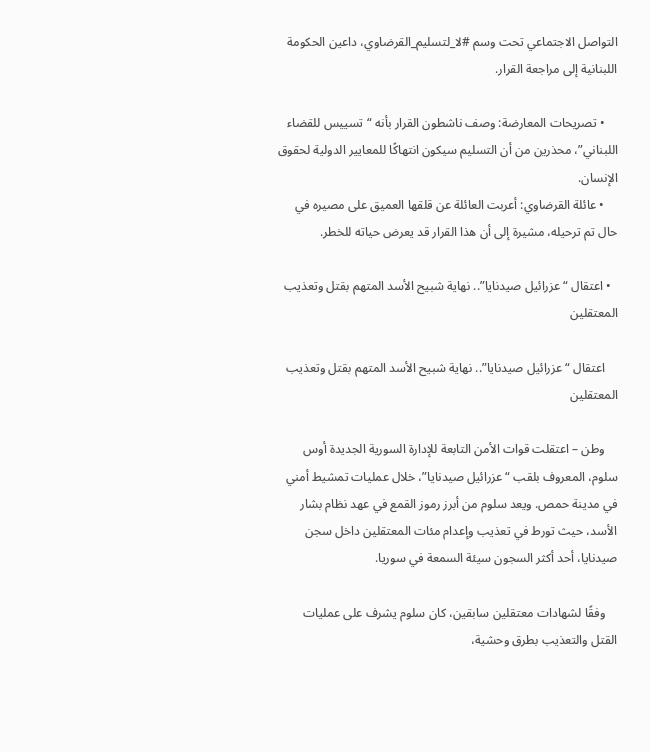التواصل الاجتماعي تحت وسم #لا_لتسليم_القرضاوي، داعين الحكومة اللبنانية إلى مراجعة القرار.

    • تصريحات المعارضة: وصف ناشطون القرار بأنه “تسييس للقضاء اللبناني”، محذرين من أن التسليم سيكون انتهاكًا للمعايير الدولية لحقوق الإنسان.
    • عائلة القرضاوي: أعربت العائلة عن قلقها العميق على مصيره في حال تم ترحيله، مشيرة إلى أن هذا القرار قد يعرض حياته للخطر.

  • اعتقال “عزرائيل صيدنايا”.. نهاية شبيح الأسد المتهم بقتل وتعذيب المعتقلين

    اعتقال “عزرائيل صيدنايا”.. نهاية شبيح الأسد المتهم بقتل وتعذيب المعتقلين

    وطن – اعتقلت قوات الأمن التابعة للإدارة السورية الجديدة أوس سلوم، المعروف بلقب “عزرائيل صيدنايا”، خلال عمليات تمشيط أمني في مدينة حمص. ويعد سلوم من أبرز رموز القمع في عهد نظام بشار الأسد، حيث تورط في تعذيب وإعدام مئات المعتقلين داخل سجن صيدنايا، أحد أكثر السجون سيئة السمعة في سوريا.

    وفقًا لشهادات معتقلين سابقين، كان سلوم يشرف على عمليات القتل والتعذيب بطرق وحشية،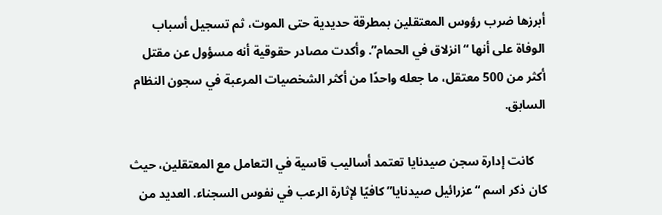أبرزها ضرب رؤوس المعتقلين بمطرقة حديدية حتى الموت، ثم تسجيل أسباب الوفاة على أنها “انزلاق في الحمام”. وأكدت مصادر حقوقية أنه مسؤول عن مقتل أكثر من 500 معتقل، ما جعله واحدًا من أكثر الشخصيات المرعبة في سجون النظام السابق.

    كانت إدارة سجن صيدنايا تعتمد أساليب قاسية في التعامل مع المعتقلين، حيث كان ذكر اسم “عزرائيل صيدنايا” كافيًا لإثارة الرعب في نفوس السجناء. العديد من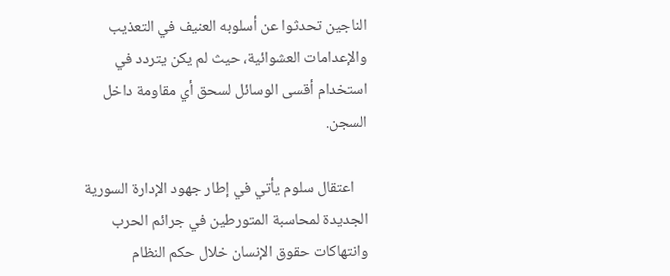الناجين تحدثوا عن أسلوبه العنيف في التعذيب والإعدامات العشوائية، حيث لم يكن يتردد في استخدام أقسى الوسائل لسحق أي مقاومة داخل السجن.

    اعتقال سلوم يأتي في إطار جهود الإدارة السورية الجديدة لمحاسبة المتورطين في جرائم الحرب وانتهاكات حقوق الإنسان خلال حكم النظام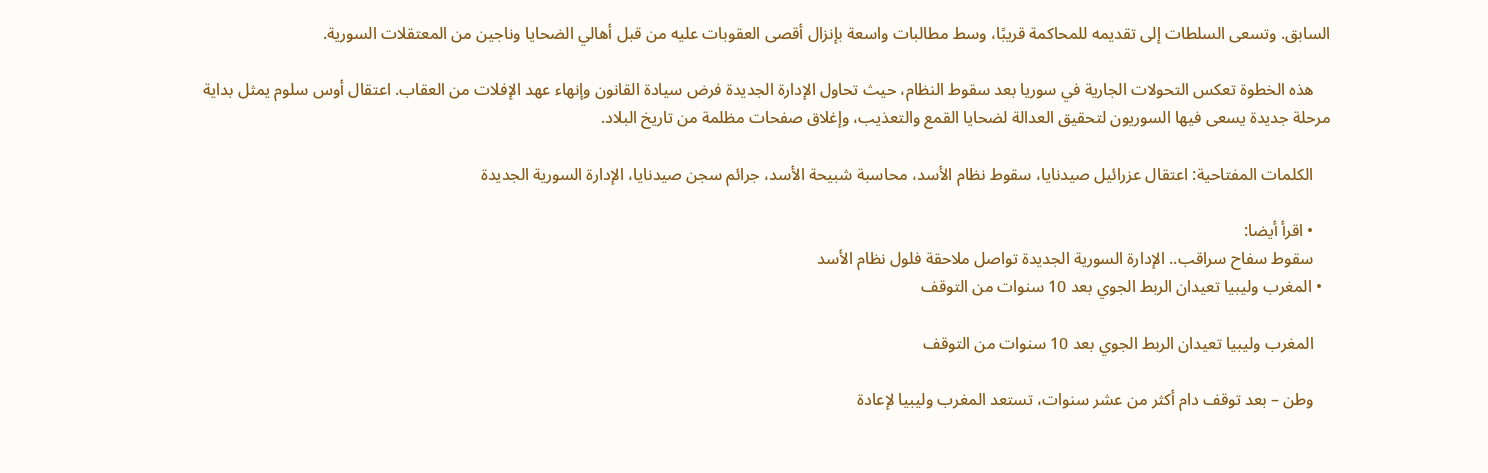السابق. وتسعى السلطات إلى تقديمه للمحاكمة قريبًا، وسط مطالبات واسعة بإنزال أقصى العقوبات عليه من قبل أهالي الضحايا وناجين من المعتقلات السورية.

    هذه الخطوة تعكس التحولات الجارية في سوريا بعد سقوط النظام، حيث تحاول الإدارة الجديدة فرض سيادة القانون وإنهاء عهد الإفلات من العقاب. اعتقال أوس سلوم يمثل بداية مرحلة جديدة يسعى فيها السوريون لتحقيق العدالة لضحايا القمع والتعذيب، وإغلاق صفحات مظلمة من تاريخ البلاد.

    الكلمات المفتاحية: اعتقال عزرائيل صيدنايا، سقوط نظام الأسد، محاسبة شبيحة الأسد، جرائم سجن صيدنايا، الإدارة السورية الجديدة

    • اقرأ أيضا:
    سقوط سفاح سراقب.. الإدارة السورية الجديدة تواصل ملاحقة فلول نظام الأسد
  • المغرب وليبيا تعيدان الربط الجوي بعد 10 سنوات من التوقف

    المغرب وليبيا تعيدان الربط الجوي بعد 10 سنوات من التوقف

    وطن – بعد توقف دام أكثر من عشر سنوات، تستعد المغرب وليبيا لإعادة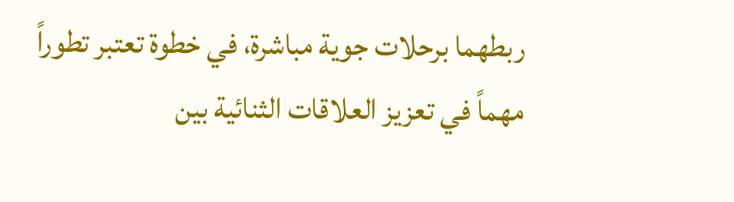ربطهما برحلات جوية مباشرة، في خطوة تعتبر تطوراً مهماً في تعزيز العلاقات الثنائية بين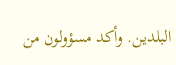البلدين. وأكد مسؤولون من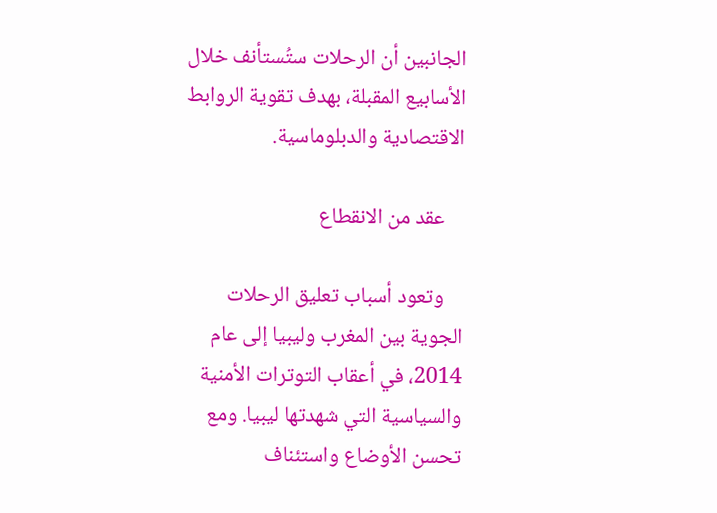الجانبين أن الرحلات ستُستأنف خلال الأسابيع المقبلة، بهدف تقوية الروابط الاقتصادية والدبلوماسية.

    عقد من الانقطاع

    وتعود أسباب تعليق الرحلات الجوية بين المغرب وليبيا إلى عام 2014، في أعقاب التوترات الأمنية والسياسية التي شهدتها ليبيا. ومع تحسن الأوضاع واستئناف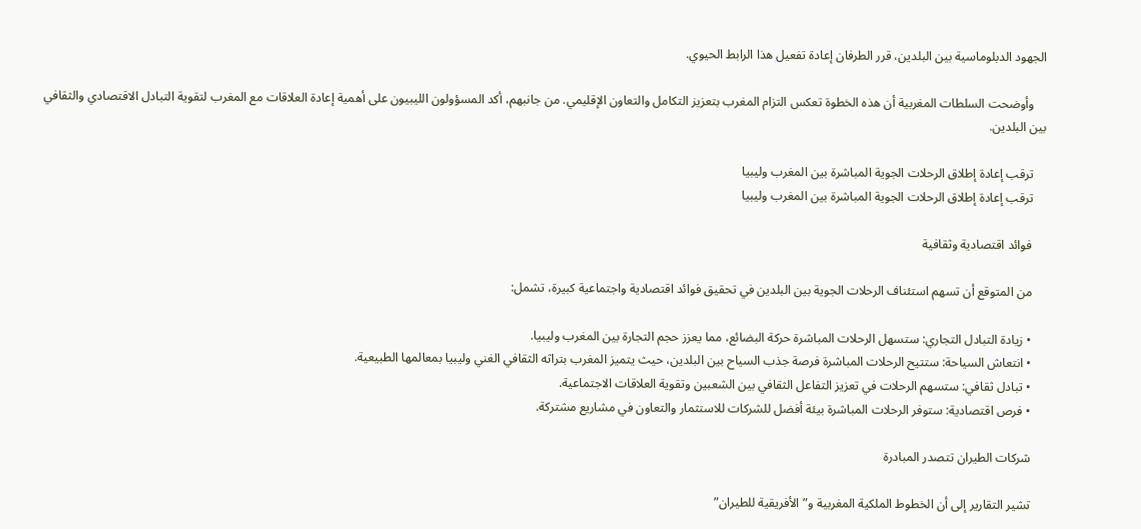الجهود الدبلوماسية بين البلدين، قرر الطرفان إعادة تفعيل هذا الرابط الحيوي.

    وأوضحت السلطات المغربية أن هذه الخطوة تعكس التزام المغرب بتعزيز التكامل والتعاون الإقليمي. من جانبهم، أكد المسؤولون الليبيون على أهمية إعادة العلاقات مع المغرب لتقوية التبادل الاقتصادي والثقافي بين البلدين.

    ترقب إعادة إطلاق الرحلات الجوية المباشرة بين المغرب وليبيا
    ترقب إعادة إطلاق الرحلات الجوية المباشرة بين المغرب وليبيا

    فوائد اقتصادية وثقافية

    من المتوقع أن تسهم استئناف الرحلات الجوية بين البلدين في تحقيق فوائد اقتصادية واجتماعية كبيرة، تشمل:

    • زيادة التبادل التجاري: ستسهل الرحلات المباشرة حركة البضائع، مما يعزز حجم التجارة بين المغرب وليبيا.
    • انتعاش السياحة: ستتيح الرحلات المباشرة فرصة جذب السياح بين البلدين، حيث يتميز المغرب بتراثه الثقافي الغني وليبيا بمعالمها الطبيعية.
    • تبادل ثقافي: ستسهم الرحلات في تعزيز التفاعل الثقافي بين الشعبين وتقوية العلاقات الاجتماعية.
    • فرص اقتصادية: ستوفر الرحلات المباشرة بيئة أفضل للشركات للاستثمار والتعاون في مشاريع مشتركة.

    شركات الطيران تتصدر المبادرة

    تشير التقارير إلى أن الخطوط الملكية المغربية و”الأفريقية للطيران”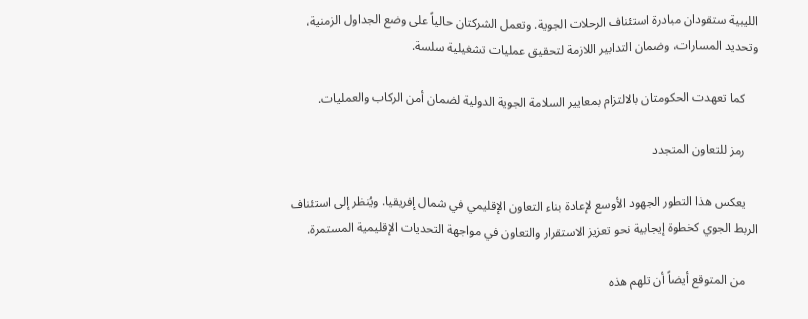الليبية ستقودان مبادرة استئناف الرحلات الجوية. وتعمل الشركتان حالياً على وضع الجداول الزمنية، وتحديد المسارات، وضمان التدابير اللازمة لتحقيق عمليات تشغيلية سلسة.

    كما تعهدت الحكومتان بالالتزام بمعايير السلامة الجوية الدولية لضمان أمن الركاب والعمليات.

    رمز للتعاون المتجدد

    يعكس هذا التطور الجهود الأوسع لإعادة بناء التعاون الإقليمي في شمال إفريقيا. ويُنظر إلى استئناف الربط الجوي كخطوة إيجابية نحو تعزيز الاستقرار والتعاون في مواجهة التحديات الإقليمية المستمرة.

    من المتوقع أيضاً أن تلهم هذه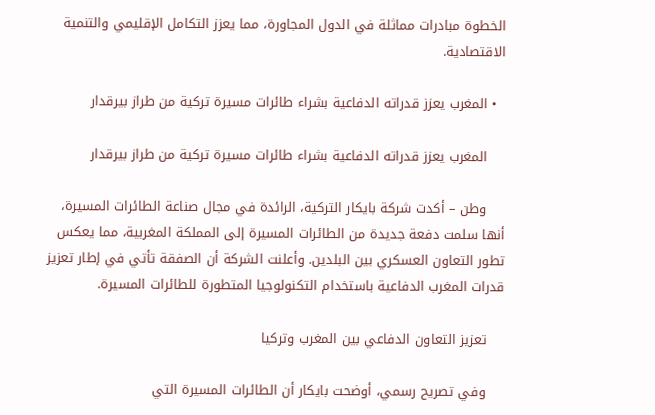الخطوة مبادرات مماثلة في الدول المجاورة، مما يعزز التكامل الإقليمي والتنمية الاقتصادية.

  • المغرب يعزز قدراته الدفاعية بشراء طائرات مسيرة تركية من طراز بيرقدار

    المغرب يعزز قدراته الدفاعية بشراء طائرات مسيرة تركية من طراز بيرقدار

    وطن – أكدت شركة بايكار التركية، الرائدة في مجال صناعة الطائرات المسيرة، أنها سلمت دفعة جديدة من الطائرات المسيرة إلى المملكة المغربية، مما يعكس تطور التعاون العسكري بين البلدين. وأعلنت الشركة أن الصفقة تأتي في إطار تعزيز قدرات المغرب الدفاعية باستخدام التكنولوجيا المتطورة للطائرات المسيرة.

    تعزيز التعاون الدفاعي بين المغرب وتركيا

    وفي تصريح رسمي، أوضحت بايكار أن الطائرات المسيرة التي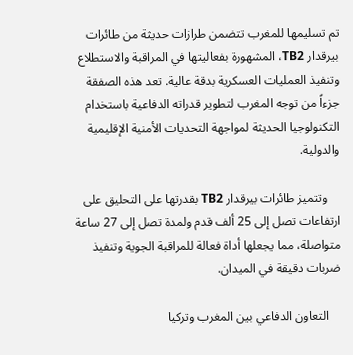تم تسليمها للمغرب تتضمن طرازات حديثة من طائرات بيرقدار TB2، المشهورة بفعاليتها في المراقبة والاستطلاع وتنفيذ العمليات العسكرية بدقة عالية. تعد هذه الصفقة جزءاً من توجه المغرب لتطوير قدراته الدفاعية باستخدام التكنولوجيا الحديثة لمواجهة التحديات الأمنية الإقليمية والدولية.

    وتتميز طائرات بيرقدار TB2 بقدرتها على التحليق على ارتفاعات تصل إلى 25 ألف قدم ولمدة تصل إلى 27 ساعة متواصلة، مما يجعلها أداة فعالة للمراقبة الجوية وتنفيذ ضربات دقيقة في الميدان.

    التعاون الدفاعي بين المغرب وتركيا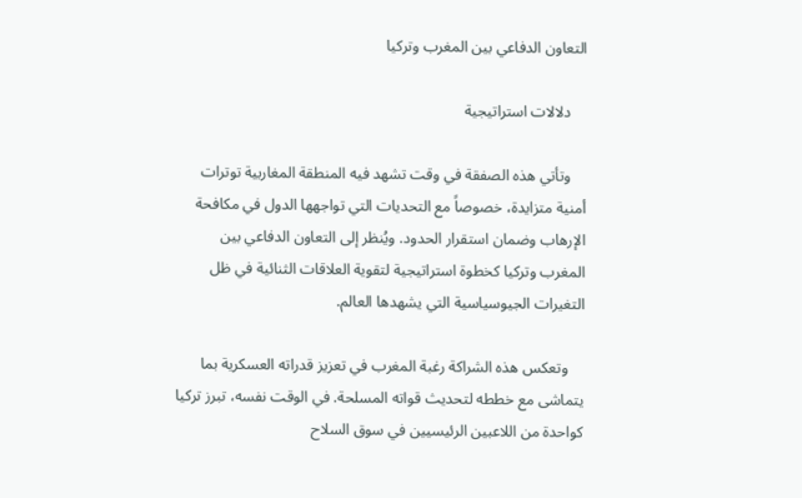التعاون الدفاعي بين المغرب وتركيا

    دلالات استراتيجية

    وتأتي هذه الصفقة في وقت تشهد فيه المنطقة المغاربية توترات أمنية متزايدة، خصوصاً مع التحديات التي تواجهها الدول في مكافحة الإرهاب وضمان استقرار الحدود. ويُنظر إلى التعاون الدفاعي بين المغرب وتركيا كخطوة استراتيجية لتقوية العلاقات الثنائية في ظل التغيرات الجيوسياسية التي يشهدها العالم.

    وتعكس هذه الشراكة رغبة المغرب في تعزيز قدراته العسكرية بما يتماشى مع خططه لتحديث قواته المسلحة. في الوقت نفسه، تبرز تركيا كواحدة من اللاعبين الرئيسيين في سوق السلاح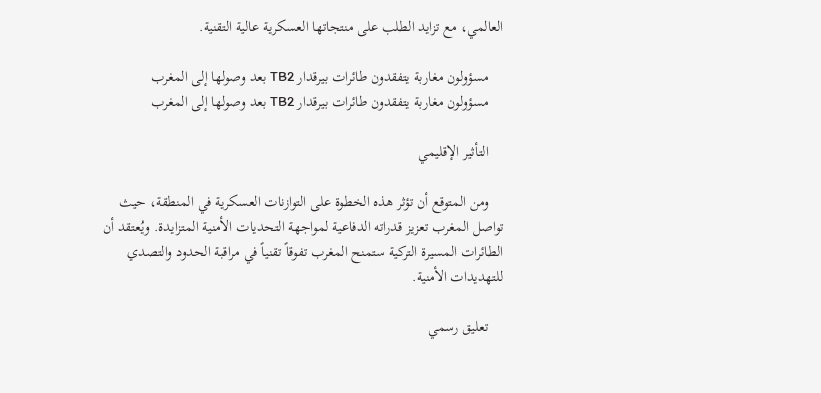العالمي، مع تزايد الطلب على منتجاتها العسكرية عالية التقنية.

    مسؤولون مغاربة يتفقدون طائرات بيرقدار TB2 بعد وصولها إلى المغرب
    مسؤولون مغاربة يتفقدون طائرات بيرقدار TB2 بعد وصولها إلى المغرب

    التأثير الإقليمي

    ومن المتوقع أن تؤثر هذه الخطوة على التوازنات العسكرية في المنطقة، حيث تواصل المغرب تعزيز قدراته الدفاعية لمواجهة التحديات الأمنية المتزايدة. ويُعتقد أن الطائرات المسيرة التركية ستمنح المغرب تفوقاً تقنياً في مراقبة الحدود والتصدي للتهديدات الأمنية.

    تعليق رسمي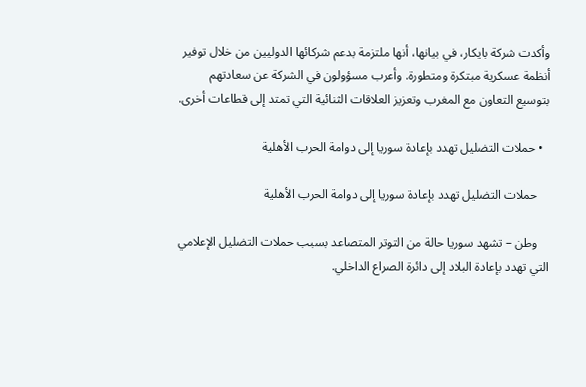وأكدت شركة بايكار، في بيانها، أنها ملتزمة بدعم شركائها الدوليين من خلال توفير أنظمة عسكرية مبتكرة ومتطورة. وأعرب مسؤولون في الشركة عن سعادتهم بتوسيع التعاون مع المغرب وتعزيز العلاقات الثنائية التي تمتد إلى قطاعات أخرى.

  • حملات التضليل تهدد بإعادة سوريا إلى دوامة الحرب الأهلية

    حملات التضليل تهدد بإعادة سوريا إلى دوامة الحرب الأهلية

    وطن – تشهد سوريا حالة من التوتر المتصاعد بسبب حملات التضليل الإعلامي التي تهدد بإعادة البلاد إلى دائرة الصراع الداخلي.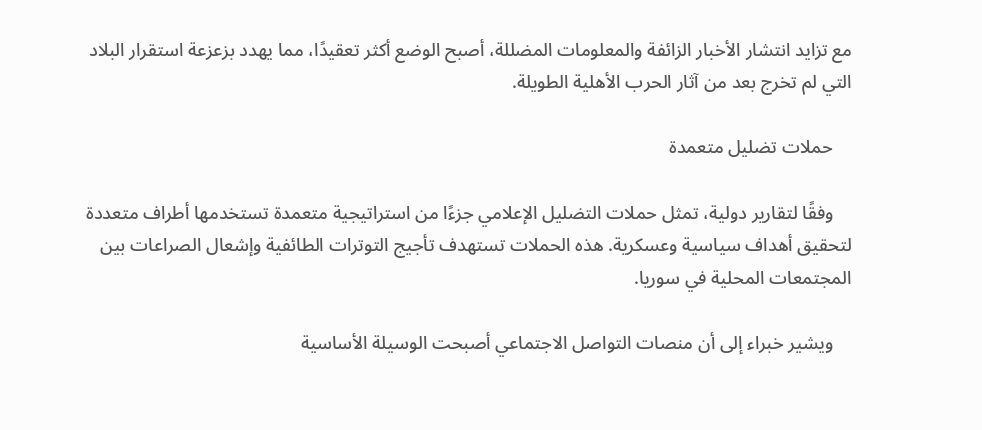مع تزايد انتشار الأخبار الزائفة والمعلومات المضللة، أصبح الوضع أكثر تعقيدًا، مما يهدد بزعزعة استقرار البلاد التي لم تخرج بعد من آثار الحرب الأهلية الطويلة.

    حملات تضليل متعمدة

    وفقًا لتقارير دولية، تمثل حملات التضليل الإعلامي جزءًا من استراتيجية متعمدة تستخدمها أطراف متعددة لتحقيق أهداف سياسية وعسكرية. هذه الحملات تستهدف تأجيج التوترات الطائفية وإشعال الصراعات بين المجتمعات المحلية في سوريا.

    ويشير خبراء إلى أن منصات التواصل الاجتماعي أصبحت الوسيلة الأساسية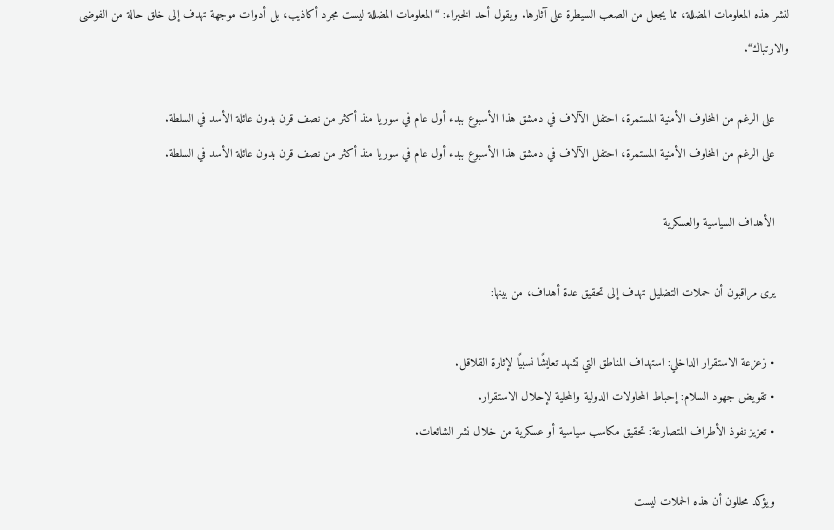لنشر هذه المعلومات المضللة، مما يجعل من الصعب السيطرة على آثارها. ويقول أحد الخبراء: “المعلومات المضللة ليست مجرد أكاذيب، بل أدوات موجهة تهدف إلى خلق حالة من الفوضى والارتباك“.

    على الرغم من المخاوف الأمنية المستمرة، احتفل الآلاف في دمشق هذا الأسبوع ببدء أول عام في سوريا منذ أكثر من نصف قرن بدون عائلة الأسد في السلطة.
    على الرغم من المخاوف الأمنية المستمرة، احتفل الآلاف في دمشق هذا الأسبوع ببدء أول عام في سوريا منذ أكثر من نصف قرن بدون عائلة الأسد في السلطة.

    الأهداف السياسية والعسكرية

    يرى مراقبون أن حملات التضليل تهدف إلى تحقيق عدة أهداف، من بينها:

    • زعزعة الاستقرار الداخلي: استهداف المناطق التي تشهد تعايشًا نسبيًا لإثارة القلاقل.
    • تقويض جهود السلام: إحباط المحاولات الدولية والمحلية لإحلال الاستقرار.
    • تعزيز نفوذ الأطراف المتصارعة: تحقيق مكاسب سياسية أو عسكرية من خلال نشر الشائعات.

    ويؤكد محللون أن هذه الحملات ليست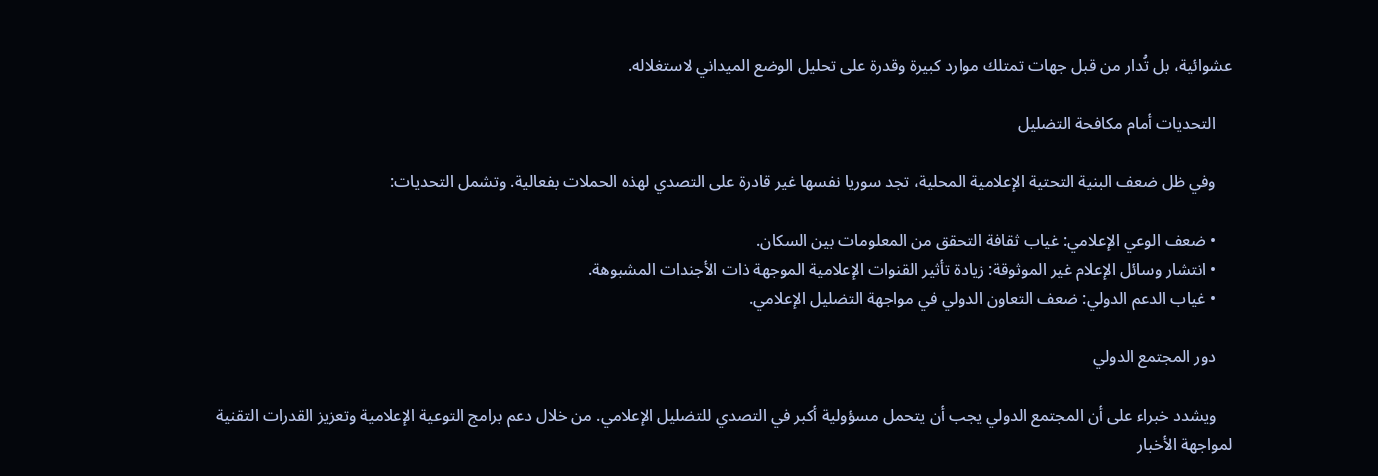عشوائية، بل تُدار من قبل جهات تمتلك موارد كبيرة وقدرة على تحليل الوضع الميداني لاستغلاله.

    التحديات أمام مكافحة التضليل

    وفي ظل ضعف البنية التحتية الإعلامية المحلية، تجد سوريا نفسها غير قادرة على التصدي لهذه الحملات بفعالية. وتشمل التحديات:

    • ضعف الوعي الإعلامي: غياب ثقافة التحقق من المعلومات بين السكان.
    • انتشار وسائل الإعلام غير الموثوقة: زيادة تأثير القنوات الإعلامية الموجهة ذات الأجندات المشبوهة.
    • غياب الدعم الدولي: ضعف التعاون الدولي في مواجهة التضليل الإعلامي.

    دور المجتمع الدولي

    ويشدد خبراء على أن المجتمع الدولي يجب أن يتحمل مسؤولية أكبر في التصدي للتضليل الإعلامي. من خلال دعم برامج التوعية الإعلامية وتعزيز القدرات التقنية لمواجهة الأخبار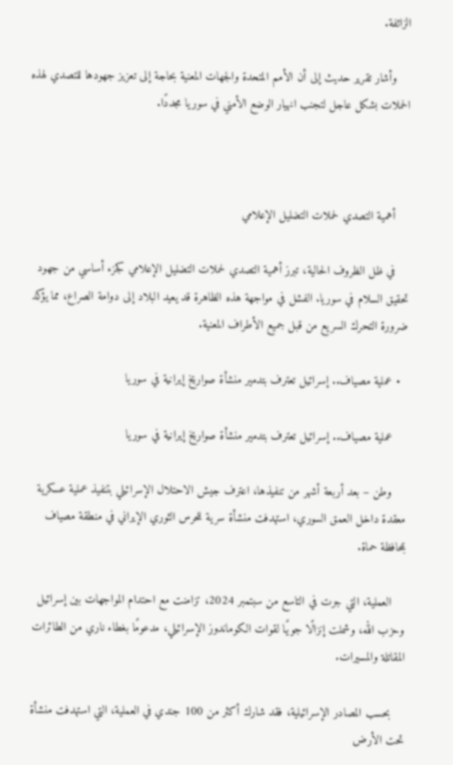الزائفة.

    وأشار تقرير حديث إلى أن الأمم المتحدة والجهات المعنية بحاجة إلى تعزيز جهودها للتصدي لهذه الحملات بشكل عاجل لتجنب انهيار الوضع الأمني في سوريا مجددًا.



    أهمية التصدي لحملات التضليل الإعلامي

    في ظل الظروف الحالية، تبرز أهمية التصدي لحملات التضليل الإعلامي كجزء أساسي من جهود تحقيق السلام في سوريا. الفشل في مواجهة هذه الظاهرة قد يعيد البلاد إلى دوامة الصراع، مما يؤكد ضرورة التحرك السريع من قبل جميع الأطراف المعنية.

  • عملية مصياف.. إسرائيل تعترف بتدمير منشأة صواريخ إيرانية في سوريا

    عملية مصياف.. إسرائيل تعترف بتدمير منشأة صواريخ إيرانية في سوريا

    وطن – بعد أربعة أشهر من تنفيذها، اعترف جيش الاحتلال الإسرائيلي بتنفيذ عملية عسكرية معقدة داخل العمق السوري، استهدفت منشأة سرية للحرس الثوري الإيراني في منطقة مصياف بمحافظة حماة.

    العملية، التي جرت في التاسع من سبتمبر 2024، تزامنت مع احتدام المواجهات بين إسرائيل وحزب الله، وشملت إنزالًا جويًا لقوات الكوماندوز الإسرائيلي، مدعومًا بغطاء ناري من الطائرات المقاتلة والمسيرات.

    بحسب المصادر الإسرائيلية، فقد شارك أكثر من 100 جندي في العملية، التي استهدفت منشأة تحت الأرض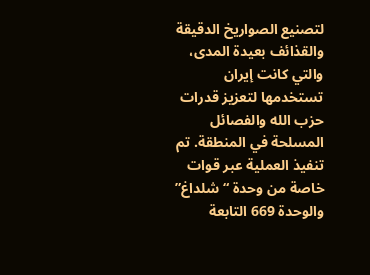لتصنيع الصواريخ الدقيقة والقذائف بعيدة المدى، والتي كانت إيران تستخدمها لتعزيز قدرات حزب الله والفصائل المسلحة في المنطقة. تم تنفيذ العملية عبر قوات خاصة من وحدة “شلداغ” والوحدة 669 التابعة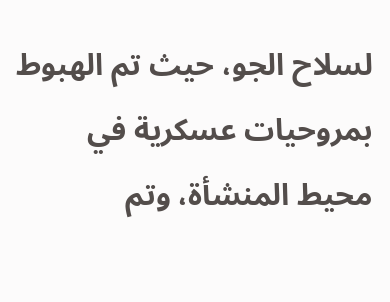لسلاح الجو، حيث تم الهبوط بمروحيات عسكرية في محيط المنشأة، وتم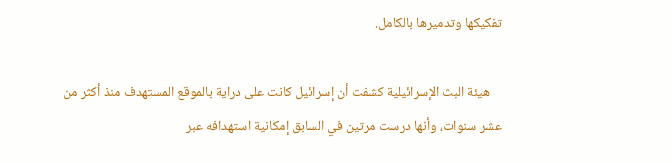تفكيكها وتدميرها بالكامل.

    هيئة البث الإسرائيلية كشفت أن إسرائيل كانت على دراية بالموقع المستهدف منذ أكثر من عشر سنوات، وأنها درست مرتين في السابق إمكانية استهدافه عبر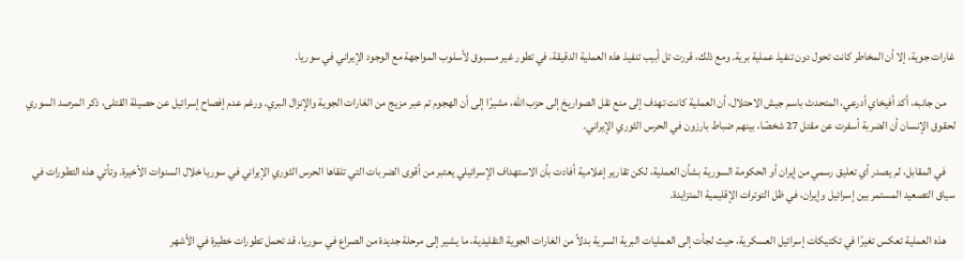غارات جوية، إلا أن المخاطر كانت تحول دون تنفيذ عملية برية. ومع ذلك، قررت تل أبيب تنفيذ هذه العملية الدقيقة، في تطور غير مسبوق لأسلوب المواجهة مع الوجود الإيراني في سوريا.

    من جانبه، أكد أفيخاي أدرعي، المتحدث باسم جيش الاحتلال، أن العملية كانت تهدف إلى منع نقل الصواريخ إلى حزب الله، مشيرًا إلى أن الهجوم تم عبر مزيج من الغارات الجوية والإنزال البري. ورغم عدم إفصاح إسرائيل عن حصيلة القتلى، ذكر المرصد السوري لحقوق الإنسان أن الضربة أسفرت عن مقتل 27 شخصًا، بينهم ضباط بارزون في الحرس الثوري الإيراني.

    في المقابل، لم يصدر أي تعليق رسمي من إيران أو الحكومة السورية بشأن العملية، لكن تقارير إعلامية أفادت بأن الاستهداف الإسرائيلي يعتبر من أقوى الضربات التي تلقاها الحرس الثوري الإيراني في سوريا خلال السنوات الأخيرة. وتأتي هذه التطورات في سياق التصعيد المستمر بين إسرائيل وإيران، في ظل التوترات الإقليمية المتزايدة.

    هذه العملية تعكس تغيرًا في تكتيكات إسرائيل العسكرية، حيث لجأت إلى العمليات البرية السرية بدلاً من الغارات الجوية التقليدية، ما يشير إلى مرحلة جديدة من الصراع في سوريا، قد تحمل تطورات خطيرة في الأشهر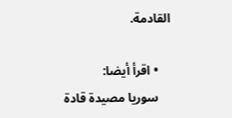القادمة.

    • اقرأ أيضا:
    سوريا مصيدة قادة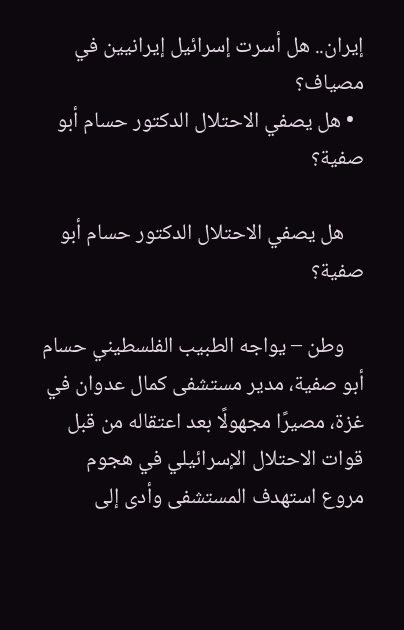إيران.. هل أسرت إسرائيل إيرانيين في مصياف؟
  • هل يصفي الاحتلال الدكتور حسام أبو صفية؟

    هل يصفي الاحتلال الدكتور حسام أبو صفية؟

    وطن – يواجه الطبيب الفلسطيني حسام أبو صفية، مدير مستشفى كمال عدوان في غزة، مصيرًا مجهولًا بعد اعتقاله من قبل قوات الاحتلال الإسرائيلي في هجوم مروع استهدف المستشفى وأدى إلى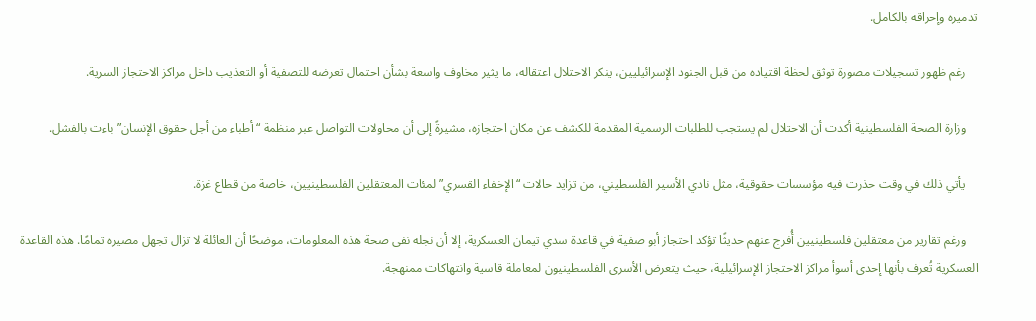تدميره وإحراقه بالكامل.

    رغم ظهور تسجيلات مصورة توثق لحظة اقتياده من قبل الجنود الإسرائيليين، ينكر الاحتلال اعتقاله، ما يثير مخاوف واسعة بشأن احتمال تعرضه للتصفية أو التعذيب داخل مراكز الاحتجاز السرية.

    وزارة الصحة الفلسطينية أكدت أن الاحتلال لم يستجب للطلبات الرسمية المقدمة للكشف عن مكان احتجازه، مشيرةً إلى أن محاولات التواصل عبر منظمة “أطباء من أجل حقوق الإنسان” باءت بالفشل.

    يأتي ذلك في وقت حذرت فيه مؤسسات حقوقية، مثل نادي الأسير الفلسطيني، من تزايد حالات “الإخفاء القسري” لمئات المعتقلين الفلسطينيين، خاصة من قطاع غزة.

    ورغم تقارير من معتقلين فلسطينيين أُفرج عنهم حديثًا تؤكد احتجاز أبو صفية في قاعدة سدي تيمان العسكرية، إلا أن نجله نفى صحة هذه المعلومات، موضحًا أن العائلة لا تزال تجهل مصيره تمامًا. هذه القاعدة العسكرية تُعرف بأنها إحدى أسوأ مراكز الاحتجاز الإسرائيلية، حيث يتعرض الأسرى الفلسطينيون لمعاملة قاسية وانتهاكات ممنهجة.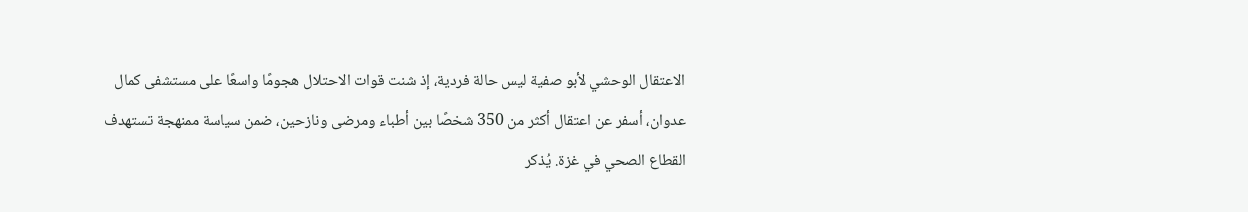الاعتقال الوحشي لأبو صفية ليس حالة فردية، إذ شنت قوات الاحتلال هجومًا واسعًا على مستشفى كمال عدوان، أسفر عن اعتقال أكثر من 350 شخصًا بين أطباء ومرضى ونازحين، ضمن سياسة ممنهجة تستهدف القطاع الصحي في غزة. يُذكر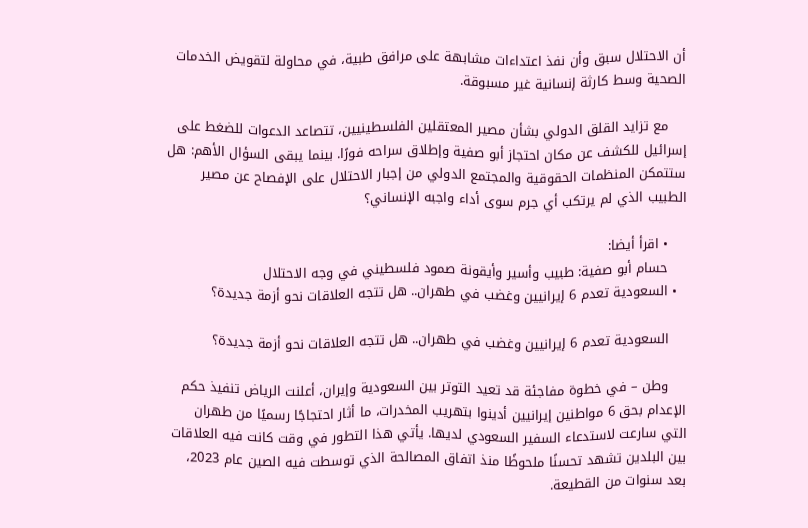أن الاحتلال سبق وأن نفذ اعتداءات مشابهة على مرافق طبية، في محاولة لتقويض الخدمات الصحية وسط كارثة إنسانية غير مسبوقة.

    مع تزايد القلق الدولي بشأن مصير المعتقلين الفلسطينيين، تتصاعد الدعوات للضغط على إسرائيل للكشف عن مكان احتجاز أبو صفية وإطلاق سراحه فورًا. بينما يبقى السؤال الأهم: هل ستتمكن المنظمات الحقوقية والمجتمع الدولي من إجبار الاحتلال على الإفصاح عن مصير الطبيب الذي لم يرتكب أي جرم سوى أداء واجبه الإنساني؟

    • اقرأ أيضا:
    حسام أبو صفية: طبيب وأسير وأيقونة صمود فلسطيني في وجه الاحتلال
  • السعودية تعدم 6 إيرانيين وغضب في طهران.. هل تتجه العلاقات نحو أزمة جديدة؟

    السعودية تعدم 6 إيرانيين وغضب في طهران.. هل تتجه العلاقات نحو أزمة جديدة؟

    وطن – في خطوة مفاجئة قد تعيد التوتر بين السعودية وإيران، أعلنت الرياض تنفيذ حكم الإعدام بحق 6 مواطنين إيرانيين أدينوا بتهريب المخدرات، ما أثار احتجاجًا رسميًا من طهران التي سارعت لاستدعاء السفير السعودي لديها. يأتي هذا التطور في وقت كانت فيه العلاقات بين البلدين تشهد تحسنًا ملحوظًا منذ اتفاق المصالحة الذي توسطت فيه الصين عام 2023، بعد سنوات من القطيعة.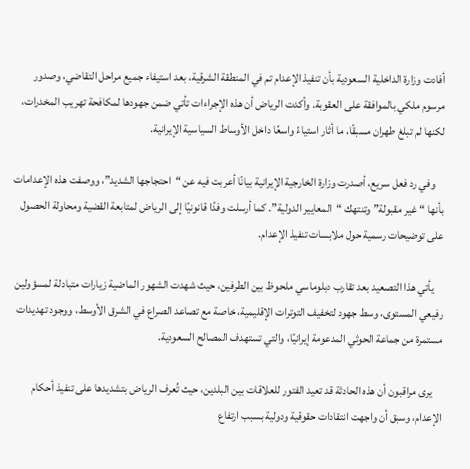أفادت وزارة الداخلية السعودية بأن تنفيذ الإعدام تم في المنطقة الشرقية، بعد استيفاء جميع مراحل التقاضي، وصدور مرسوم ملكي بالموافقة على العقوبة. وأكدت الرياض أن هذه الإجراءات تأتي ضمن جهودها لمكافحة تهريب المخدرات، لكنها لم تبلغ طهران مسبقًا، ما أثار استياءً واسعًا داخل الأوساط السياسية الإيرانية.

    وفي رد فعل سريع، أصدرت وزارة الخارجية الإيرانية بيانًا أعربت فيه عن “احتجاجها الشديد”، ووصفت هذه الإعدامات بأنها “غير مقبولة” وتنتهك “المعايير الدولية”. كما أرسلت وفدًا قانونيًا إلى الرياض لمتابعة القضية ومحاولة الحصول على توضيحات رسمية حول ملابسات تنفيذ الإعدام.

    يأتي هذا التصعيد بعد تقارب دبلوماسي ملحوظ بين الطرفين، حيث شهدت الشهور الماضية زيارات متبادلة لمسؤولين رفيعي المستوى، وسط جهود لتخفيف التوترات الإقليمية، خاصة مع تصاعد الصراع في الشرق الأوسط، ووجود تهديدات مستمرة من جماعة الحوثي المدعومة إيرانيًا، والتي تستهدف المصالح السعودية.

    يرى مراقبون أن هذه الحادثة قد تعيد الفتور للعلاقات بين البلدين، حيث تُعرف الرياض بتشديدها على تنفيذ أحكام الإعدام، وسبق أن واجهت انتقادات حقوقية ودولية بسبب ارتفاع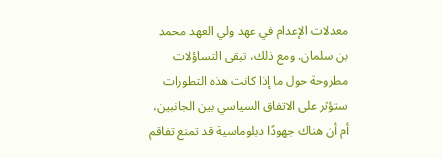معدلات الإعدام في عهد ولي العهد محمد بن سلمان. ومع ذلك، تبقى التساؤلات مطروحة حول ما إذا كانت هذه التطورات ستؤثر على الاتفاق السياسي بين الجانبين، أم أن هناك جهودًا دبلوماسية قد تمنع تفاقم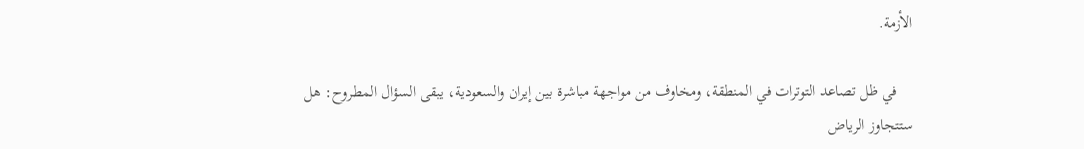الأزمة.

    في ظل تصاعد التوترات في المنطقة، ومخاوف من مواجهة مباشرة بين إيران والسعودية، يبقى السؤال المطروح: هل ستتجاوز الرياض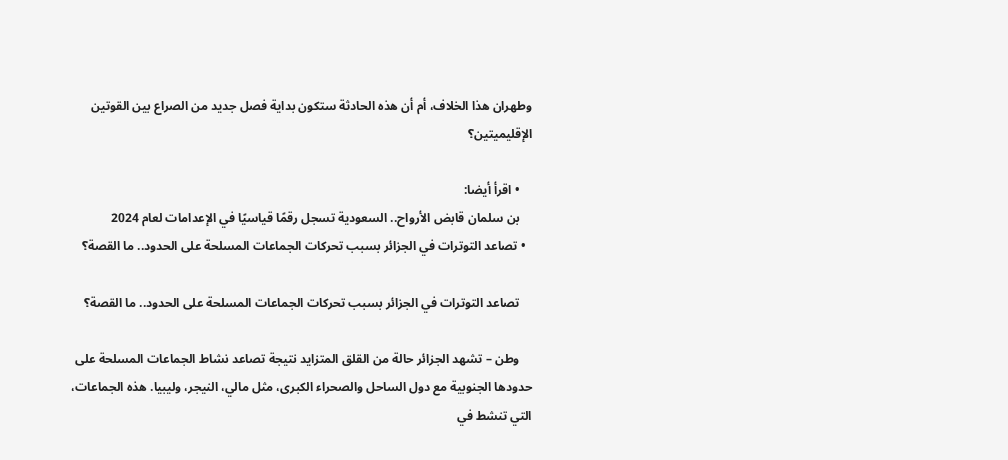وطهران هذا الخلاف، أم أن هذه الحادثة ستكون بداية فصل جديد من الصراع بين القوتين الإقليميتين؟

    • اقرأ أيضا:
    بن سلمان قابض الأرواح.. السعودية تسجل رقمًا قياسيًا في الإعدامات لعام 2024
  • تصاعد التوترات في الجزائر بسبب تحركات الجماعات المسلحة على الحدود.. ما القصة؟

    تصاعد التوترات في الجزائر بسبب تحركات الجماعات المسلحة على الحدود.. ما القصة؟

    وطن – تشهد الجزائر حالة من القلق المتزايد نتيجة تصاعد نشاط الجماعات المسلحة على حدودها الجنوبية مع دول الساحل والصحراء الكبرى، مثل مالي، النيجر، وليبيا. هذه الجماعات، التي تنشط في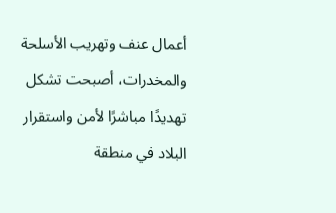أعمال عنف وتهريب الأسلحة والمخدرات، أصبحت تشكل تهديدًا مباشرًا لأمن واستقرار البلاد في منطقة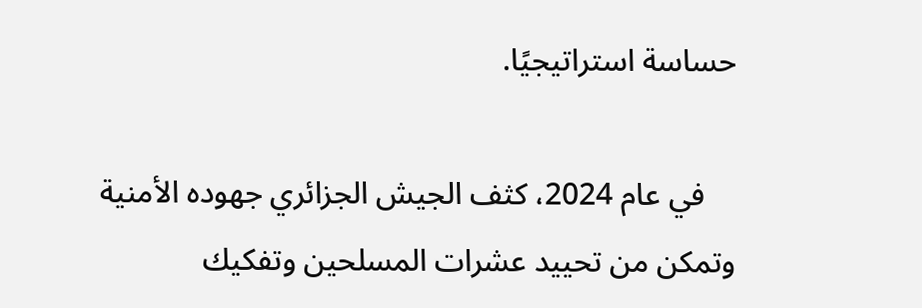حساسة استراتيجيًا.

    في عام 2024، كثف الجيش الجزائري جهوده الأمنية وتمكن من تحييد عشرات المسلحين وتفكيك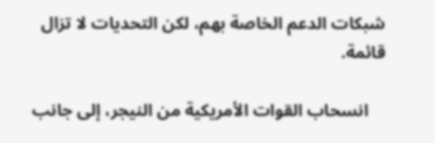شبكات الدعم الخاصة بهم، لكن التحديات لا تزال قائمة.

    انسحاب القوات الأمريكية من النيجر، إلى جانب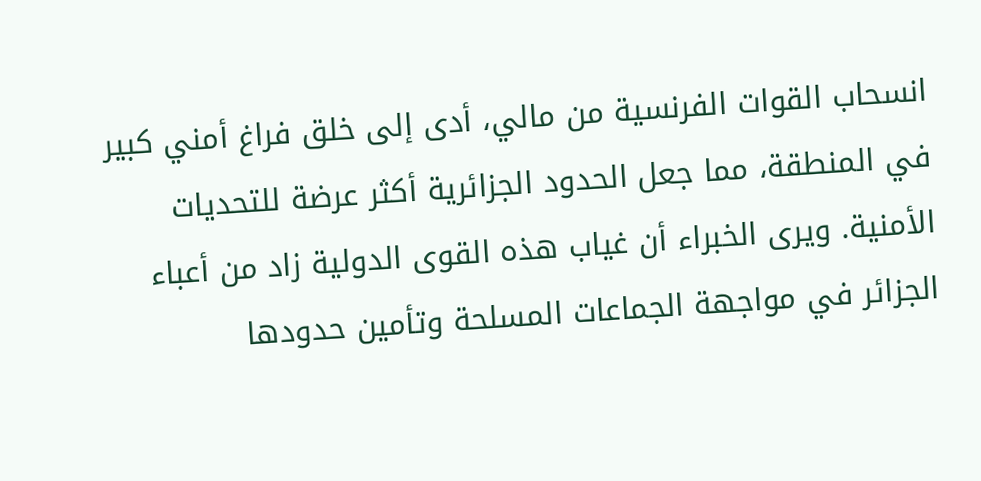انسحاب القوات الفرنسية من مالي، أدى إلى خلق فراغ أمني كبير في المنطقة، مما جعل الحدود الجزائرية أكثر عرضة للتحديات الأمنية. ويرى الخبراء أن غياب هذه القوى الدولية زاد من أعباء الجزائر في مواجهة الجماعات المسلحة وتأمين حدودها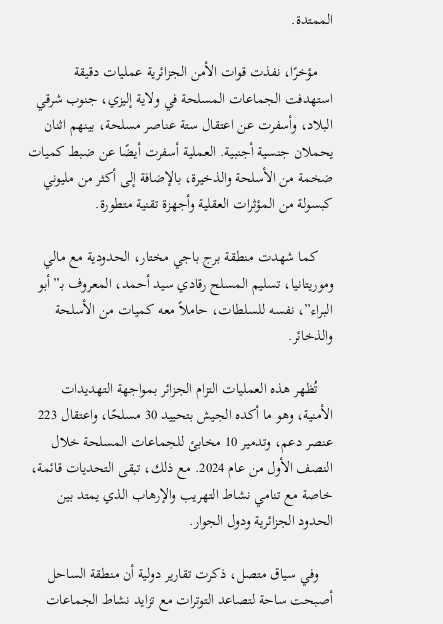الممتدة.

    مؤخرًا، نفذت قوات الأمن الجزائرية عمليات دقيقة استهدفت الجماعات المسلحة في ولاية إليزي، جنوب شرقي البلاد، وأسفرت عن اعتقال ستة عناصر مسلحة، بينهم اثنان يحملان جنسية أجنبية. العملية أسفرت أيضًا عن ضبط كميات ضخمة من الأسلحة والذخيرة، بالإضافة إلى أكثر من مليوني كبسولة من المؤثرات العقلية وأجهزة تقنية متطورة.

    كما شهدت منطقة برج باجي مختار، الحدودية مع مالي وموريتانيا، تسليم المسلح رقادي سيد أحمد، المعروف بـ”أبو البراء”، نفسه للسلطات، حاملاً معه كميات من الأسلحة والذخائر.

    تُظهر هذه العمليات التزام الجزائر بمواجهة التهديدات الأمنية، وهو ما أكده الجيش بتحييد 30 مسلحًا، واعتقال 223 عنصر دعم، وتدمير 10 مخابئ للجماعات المسلحة خلال النصف الأول من عام 2024. مع ذلك، تبقى التحديات قائمة، خاصة مع تنامي نشاط التهريب والإرهاب الذي يمتد بين الحدود الجزائرية ودول الجوار.

    وفي سياق متصل، ذكرت تقارير دولية أن منطقة الساحل أصبحت ساحة لتصاعد التوترات مع تزايد نشاط الجماعات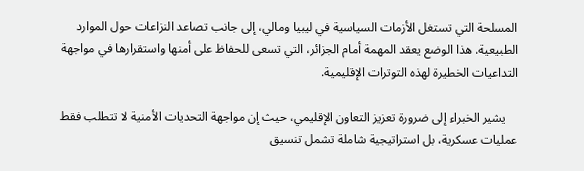المسلحة التي تستغل الأزمات السياسية في ليبيا ومالي، إلى جانب تصاعد النزاعات حول الموارد الطبيعية. هذا الوضع يعقد المهمة أمام الجزائر، التي تسعى للحفاظ على أمنها واستقرارها في مواجهة التداعيات الخطيرة لهذه التوترات الإقليمية.

    يشير الخبراء إلى ضرورة تعزيز التعاون الإقليمي، حيث إن مواجهة التحديات الأمنية لا تتطلب فقط عمليات عسكرية، بل استراتيجية شاملة تشمل تنسيق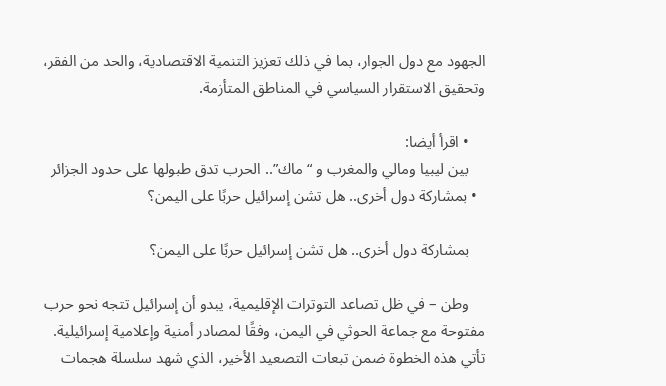الجهود مع دول الجوار، بما في ذلك تعزيز التنمية الاقتصادية، والحد من الفقر، وتحقيق الاستقرار السياسي في المناطق المتأزمة.

    • اقرأ أيضا:
    بين ليبيا ومالي والمغرب و “ماك”.. الحرب تدق طبولها على حدود الجزائر
  • بمشاركة دول أخرى.. هل تشن إسرائيل حربًا على اليمن؟

    بمشاركة دول أخرى.. هل تشن إسرائيل حربًا على اليمن؟

    وطن – في ظل تصاعد التوترات الإقليمية، يبدو أن إسرائيل تتجه نحو حرب مفتوحة مع جماعة الحوثي في اليمن، وفقًا لمصادر أمنية وإعلامية إسرائيلية. تأتي هذه الخطوة ضمن تبعات التصعيد الأخير، الذي شهد سلسلة هجمات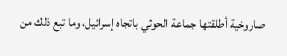صاروخية أطلقتها جماعة الحوثي باتجاه إسرائيل، وما تبع ذلك من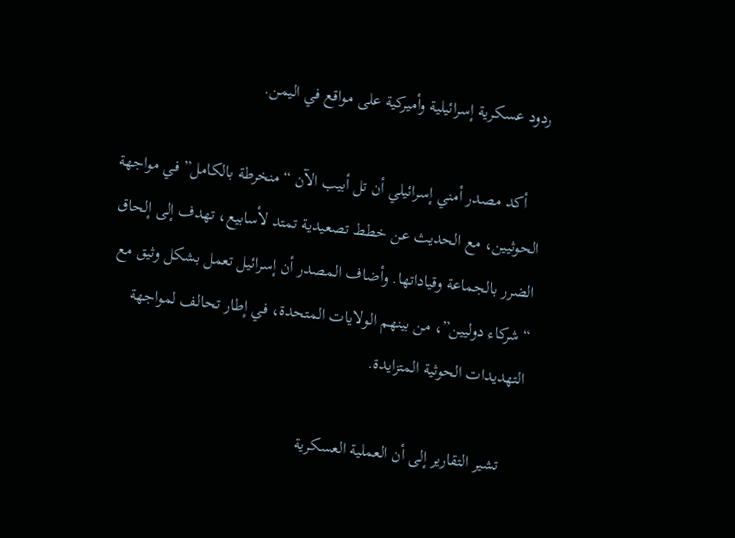ردود عسكرية إسرائيلية وأميركية على مواقع في اليمن.

    أكد مصدر أمني إسرائيلي أن تل أبيب الآن “منخرطة بالكامل” في مواجهة الحوثيين، مع الحديث عن خطط تصعيدية تمتد لأسابيع، تهدف إلى إلحاق الضرر بالجماعة وقياداتها. وأضاف المصدر أن إسرائيل تعمل بشكل وثيق مع “شركاء دوليين”، من بينهم الولايات المتحدة، في إطار تحالف لمواجهة التهديدات الحوثية المتزايدة.

    تشير التقارير إلى أن العملية العسكرية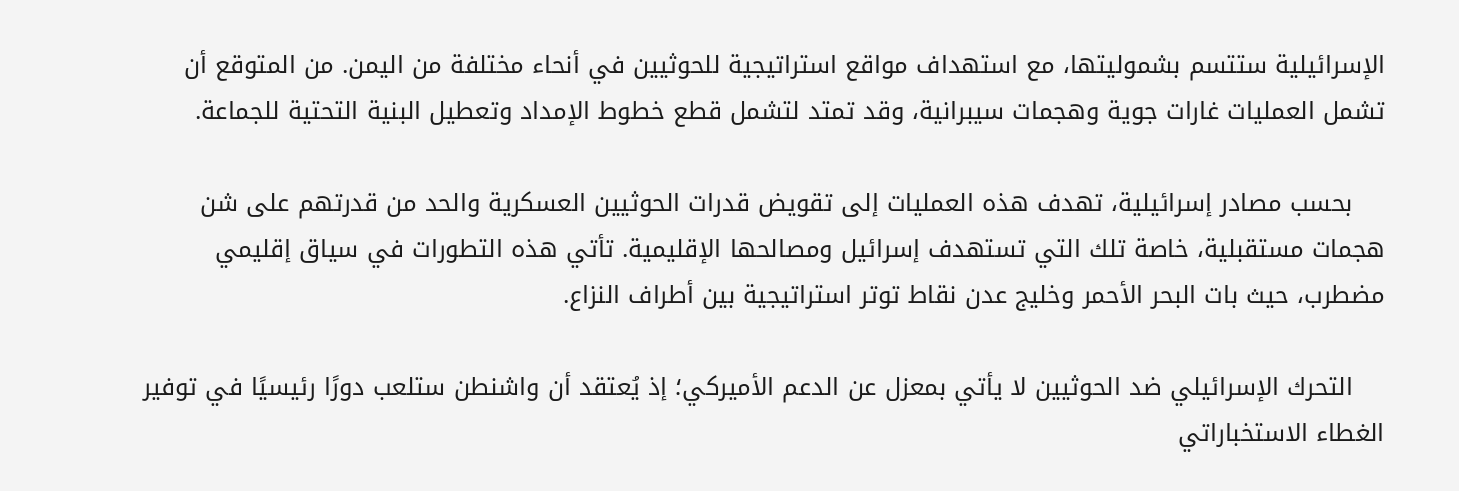الإسرائيلية ستتسم بشموليتها، مع استهداف مواقع استراتيجية للحوثيين في أنحاء مختلفة من اليمن. من المتوقع أن تشمل العمليات غارات جوية وهجمات سيبرانية، وقد تمتد لتشمل قطع خطوط الإمداد وتعطيل البنية التحتية للجماعة.

    بحسب مصادر إسرائيلية، تهدف هذه العمليات إلى تقويض قدرات الحوثيين العسكرية والحد من قدرتهم على شن هجمات مستقبلية، خاصة تلك التي تستهدف إسرائيل ومصالحها الإقليمية. تأتي هذه التطورات في سياق إقليمي مضطرب، حيث بات البحر الأحمر وخليج عدن نقاط توتر استراتيجية بين أطراف النزاع.

    التحرك الإسرائيلي ضد الحوثيين لا يأتي بمعزل عن الدعم الأميركي؛ إذ يُعتقد أن واشنطن ستلعب دورًا رئيسيًا في توفير الغطاء الاستخباراتي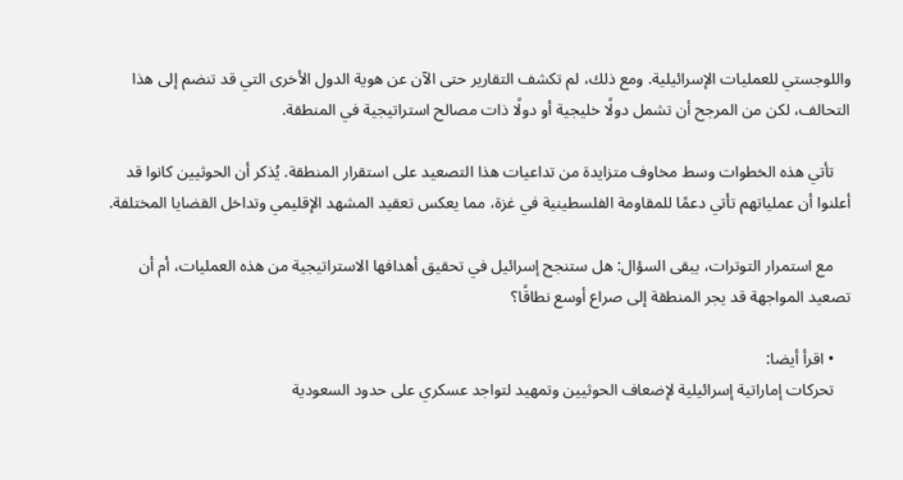واللوجستي للعمليات الإسرائيلية. ومع ذلك، لم تكشف التقارير حتى الآن عن هوية الدول الأخرى التي قد تنضم إلى هذا التحالف، لكن من المرجح أن تشمل دولًا خليجية أو دولًا ذات مصالح استراتيجية في المنطقة.

    تأتي هذه الخطوات وسط مخاوف متزايدة من تداعيات هذا التصعيد على استقرار المنطقة. يُذكر أن الحوثيين كانوا قد أعلنوا أن عملياتهم تأتي دعمًا للمقاومة الفلسطينية في غزة، مما يعكس تعقيد المشهد الإقليمي وتداخل القضايا المختلفة.

    مع استمرار التوترات، يبقى السؤال: هل ستنجح إسرائيل في تحقيق أهدافها الاستراتيجية من هذه العمليات، أم أن تصعيد المواجهة قد يجر المنطقة إلى صراع أوسع نطاقًا؟

    • اقرأ أيضا:
    تحركات إماراتية إسرائيلية لإضعاف الحوثيين وتمهيد لتواجد عسكري على حدود السعودية